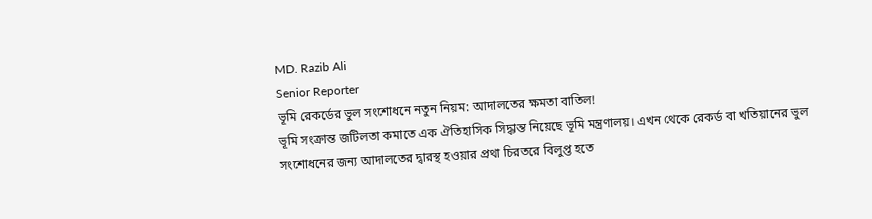MD. Razib Ali
Senior Reporter
ভূমি রেকর্ডের ভুল সংশোধনে নতুন নিয়ম: আদালতের ক্ষমতা বাতিল!
ভূমি সংক্রান্ত জটিলতা কমাতে এক ঐতিহাসিক সিদ্ধান্ত নিয়েছে ভূমি মন্ত্রণালয়। এখন থেকে রেকর্ড বা খতিয়ানের ভুল সংশোধনের জন্য আদালতের দ্বারস্থ হওয়ার প্রথা চিরতরে বিলুপ্ত হতে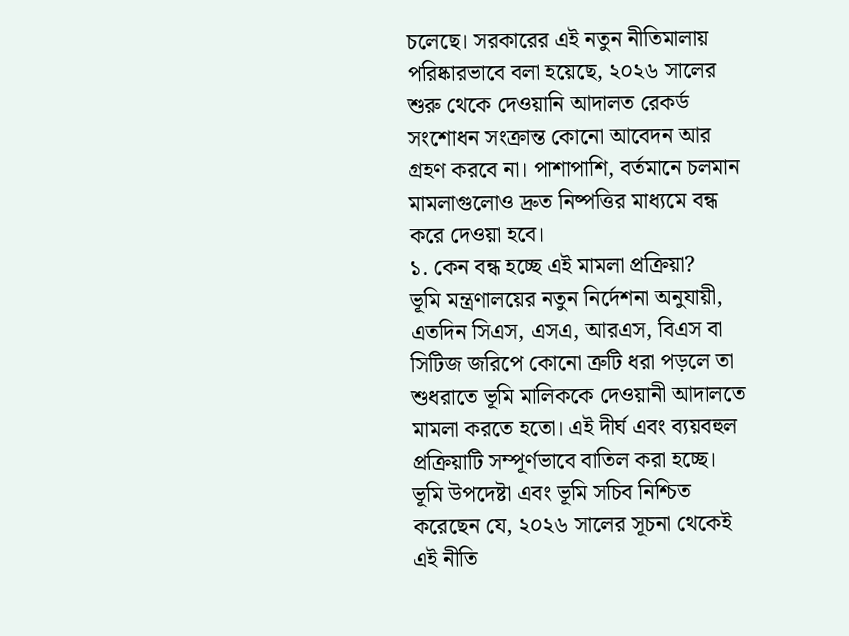চলেছে। সরকারের এই নতুন নীতিমালায় পরিষ্কারভাবে বলা হয়েছে, ২০২৬ সালের শুরু থেকে দেওয়ানি আদালত রেকর্ড সংশোধন সংক্রান্ত কোনো আবেদন আর গ্রহণ করবে না। পাশাপাশি, বর্তমানে চলমান মামলাগুলোও দ্রুত নিষ্পত্তির মাধ্যমে বন্ধ করে দেওয়া হবে।
১. কেন বন্ধ হচ্ছে এই মামলা প্রক্রিয়া?
ভূমি মন্ত্রণালয়ের নতুন নির্দেশনা অনুযায়ী, এতদিন সিএস, এসএ, আরএস, বিএস বা সিটিজ জরিপে কোনো ত্রুটি ধরা পড়লে তা শুধরাতে ভূমি মালিককে দেওয়ানী আদালতে মামলা করতে হতো। এই দীর্ঘ এবং ব্যয়বহুল প্রক্রিয়াটি সম্পূর্ণভাবে বাতিল করা হচ্ছে।
ভূমি উপদেষ্টা এবং ভূমি সচিব নিশ্চিত করেছেন যে, ২০২৬ সালের সূচনা থেকেই এই নীতি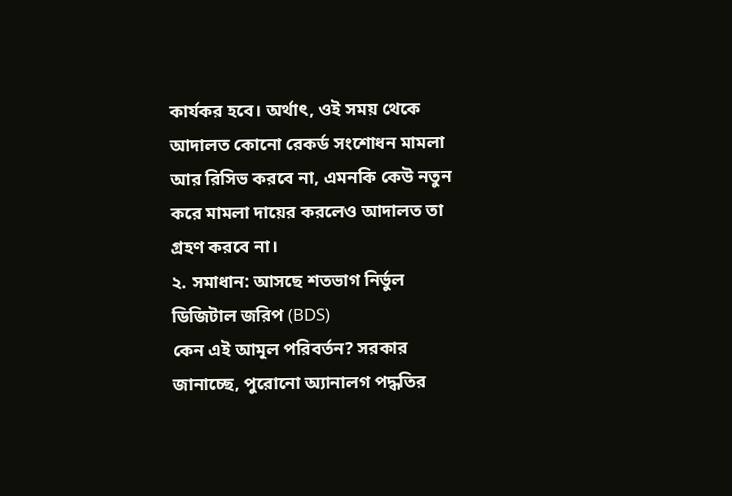কার্যকর হবে। অর্থাৎ, ওই সময় থেকে আদালত কোনো রেকর্ড সংশোধন মামলা আর রিসিভ করবে না, এমনকি কেউ নতুন করে মামলা দায়ের করলেও আদালত তা গ্রহণ করবে না।
২. সমাধান: আসছে শতভাগ নির্ভুল ডিজিটাল জরিপ (BDS)
কেন এই আমূল পরিবর্তন? সরকার জানাচ্ছে, পুরোনো অ্যানালগ পদ্ধতির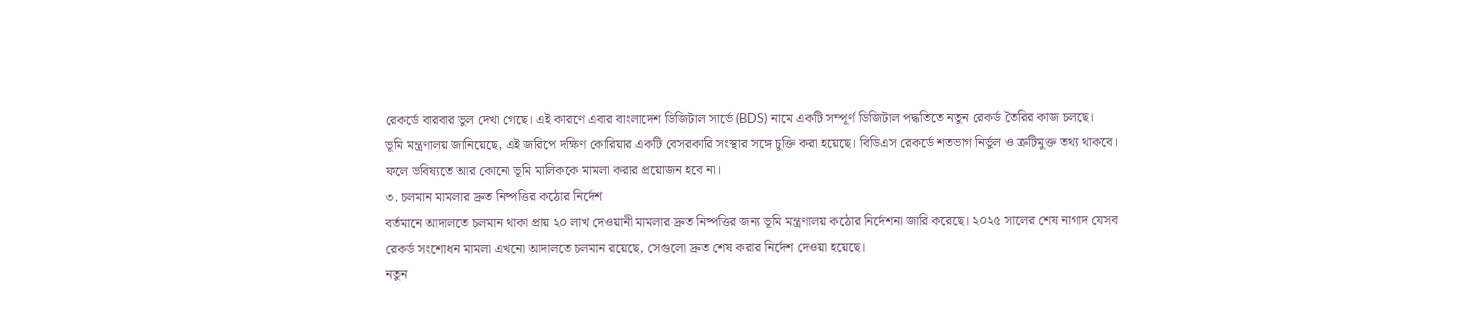রেকর্ডে বারবার ভুল দেখা গেছে। এই কারণে এবার বাংলাদেশ ডিজিটাল সার্ভে (BDS) নামে একটি সম্পূর্ণ ডিজিটাল পদ্ধতিতে নতুন রেকর্ড তৈরির কাজ চলছে।
ভূমি মন্ত্রণালয় জানিয়েছে, এই জরিপে দক্ষিণ কোরিয়ার একটি বেসরকারি সংস্থার সঙ্গে চুক্তি করা হয়েছে। বিডিএস রেকর্ডে শতভাগ নির্ভুল ও ত্রুটিমুক্ত তথ্য থাকবে। ফলে ভবিষ্যতে আর কোনো ভূমি মালিককে মামলা করার প্রয়োজন হবে না।
৩. চলমান মামলার দ্রুত নিষ্পত্তির কঠোর নির্দেশ
বর্তমানে আদালতে চলমান থাকা প্রায় ২০ লাখ দেওয়ানী মামলার দ্রুত নিষ্পত্তির জন্য ভূমি মন্ত্রণালয় কঠোর নির্দেশনা জারি করেছে। ২০২৫ সালের শেষ নাগাদ যেসব রেকর্ড সংশোধন মামলা এখনো আদালতে চলমান রয়েছে, সেগুলো দ্রুত শেষ করার নির্দেশ দেওয়া হয়েছে।
নতুন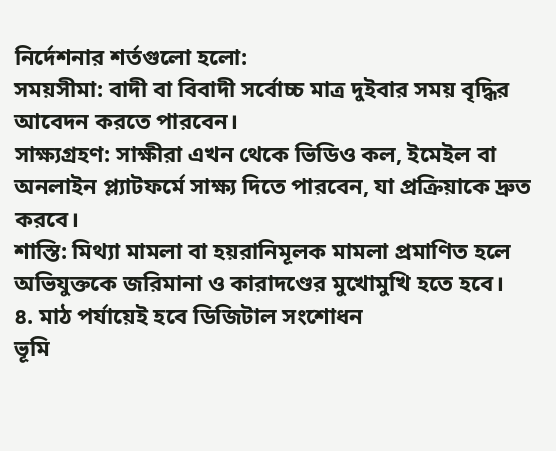নির্দেশনার শর্তগুলো হলো:
সময়সীমা: বাদী বা বিবাদী সর্বোচ্চ মাত্র দুইবার সময় বৃদ্ধির আবেদন করতে পারবেন।
সাক্ষ্যগ্রহণ: সাক্ষীরা এখন থেকে ভিডিও কল, ইমেইল বা অনলাইন প্ল্যাটফর্মে সাক্ষ্য দিতে পারবেন, যা প্রক্রিয়াকে দ্রুত করবে।
শাস্তি: মিথ্যা মামলা বা হয়রানিমূলক মামলা প্রমাণিত হলে অভিযুক্তকে জরিমানা ও কারাদণ্ডের মুখোমুখি হতে হবে।
৪. মাঠ পর্যায়েই হবে ডিজিটাল সংশোধন
ভূমি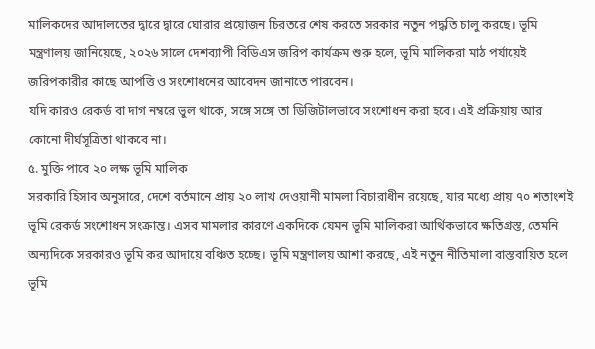মালিকদের আদালতের দ্বারে দ্বারে ঘোরার প্রয়োজন চিরতরে শেষ করতে সরকার নতুন পদ্ধতি চালু করছে। ভূমি মন্ত্রণালয় জানিয়েছে, ২০২৬ সালে দেশব্যাপী বিডিএস জরিপ কার্যক্রম শুরু হলে, ভূমি মালিকরা মাঠ পর্যায়েই জরিপকারীর কাছে আপত্তি ও সংশোধনের আবেদন জানাতে পারবেন।
যদি কারও রেকর্ড বা দাগ নম্বরে ভুল থাকে, সঙ্গে সঙ্গে তা ডিজিটালভাবে সংশোধন করা হবে। এই প্রক্রিয়ায় আর কোনো দীর্ঘসূত্রিতা থাকবে না।
৫. মুক্তি পাবে ২০ লক্ষ ভূমি মালিক
সরকারি হিসাব অনুসারে, দেশে বর্তমানে প্রায় ২০ লাখ দেওয়ানী মামলা বিচারাধীন রয়েছে, যার মধ্যে প্রায় ৭০ শতাংশই ভূমি রেকর্ড সংশোধন সংক্রান্ত। এসব মামলার কারণে একদিকে যেমন ভূমি মালিকরা আর্থিকভাবে ক্ষতিগ্রস্ত, তেমনি অন্যদিকে সরকারও ভূমি কর আদায়ে বঞ্চিত হচ্ছে। ভূমি মন্ত্রণালয় আশা করছে, এই নতুন নীতিমালা বাস্তবায়িত হলে ভূমি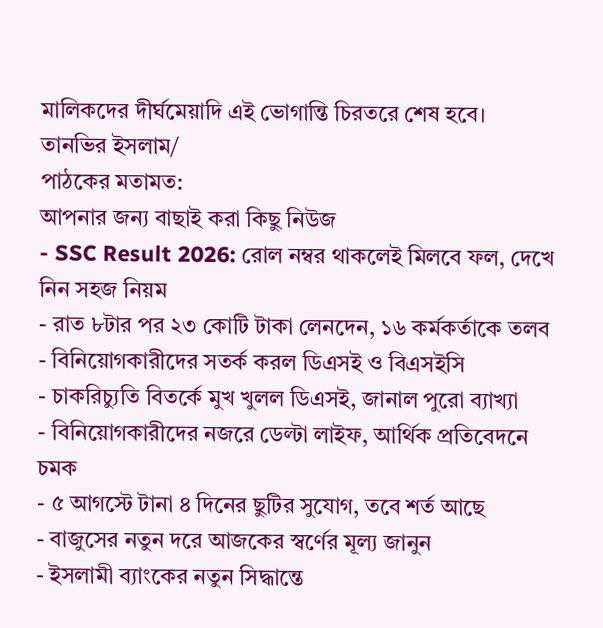মালিকদের দীর্ঘমেয়াদি এই ভোগান্তি চিরতরে শেষ হবে।
তানভির ইসলাম/
পাঠকের মতামত:
আপনার জন্য বাছাই করা কিছু নিউজ
- SSC Result 2026: রোল নম্বর থাকলেই মিলবে ফল, দেখে নিন সহজ নিয়ম
- রাত ৮টার পর ২৩ কোটি টাকা লেনদেন, ১৬ কর্মকর্তাকে তলব
- বিনিয়োগকারীদের সতর্ক করল ডিএসই ও বিএসইসি
- চাকরিচ্যুতি বিতর্কে মুখ খুলল ডিএসই, জানাল পুরো ব্যাখ্যা
- বিনিয়োগকারীদের নজরে ডেল্টা লাইফ, আর্থিক প্রতিবেদনে চমক
- ৫ আগস্টে টানা ৪ দিনের ছুটির সুযোগ, তবে শর্ত আছে
- বাজুসের নতুন দরে আজকের স্বর্ণের মূল্য জানুন
- ইসলামী ব্যাংকের নতুন সিদ্ধান্তে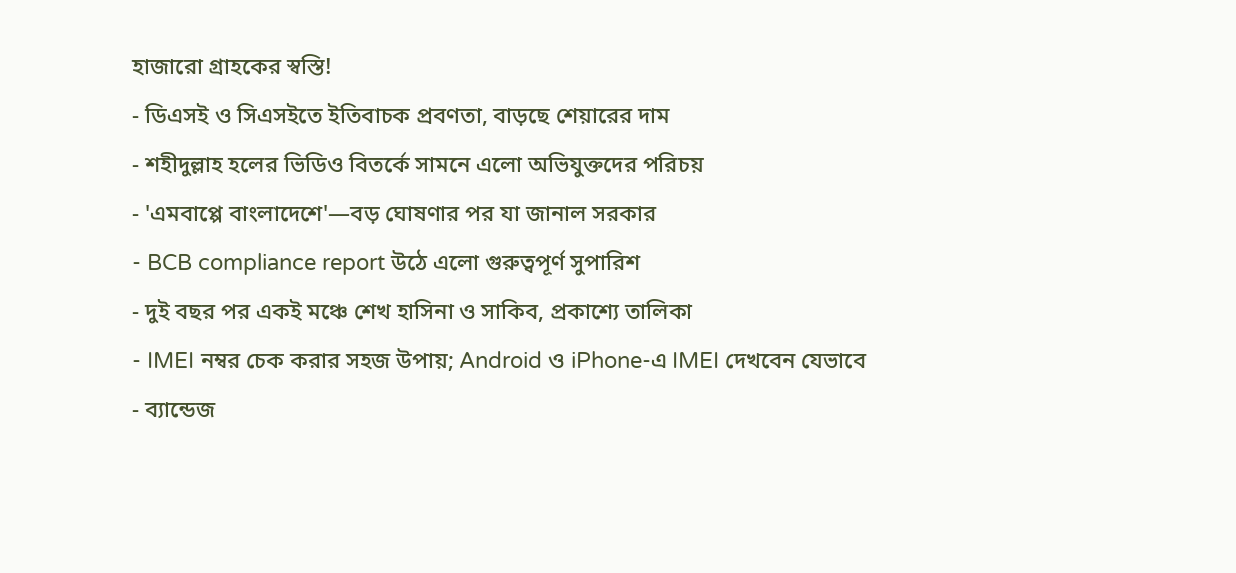হাজারো গ্রাহকের স্বস্তি!
- ডিএসই ও সিএসইতে ইতিবাচক প্রবণতা, বাড়ছে শেয়ারের দাম
- শহীদুল্লাহ হলের ভিডিও বিতর্কে সামনে এলো অভিযুক্তদের পরিচয়
- 'এমবাপ্পে বাংলাদেশে'—বড় ঘোষণার পর যা জানাল সরকার
- BCB compliance report উঠে এলো গুরুত্বপূর্ণ সুপারিশ
- দুই বছর পর একই মঞ্চে শেখ হাসিনা ও সাকিব, প্রকাশ্যে তালিকা
- IMEI নম্বর চেক করার সহজ উপায়; Android ও iPhone-এ IMEI দেখবেন যেভাবে
- ব্যান্ডেজ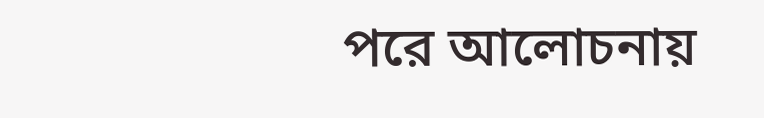পরে আলোচনায়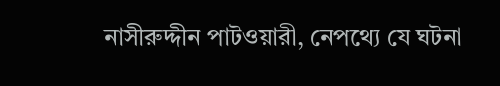নাসীরুদ্দীন পাটওয়ারী, নেপথ্যে যে ঘটনা